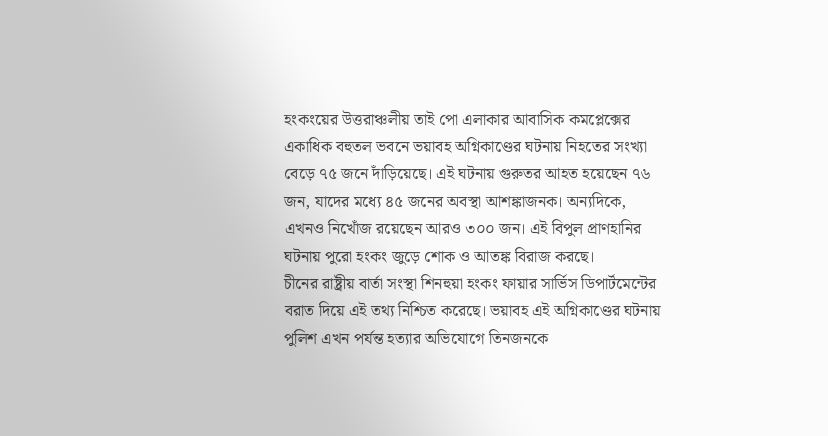হংকংয়ের উত্তরাঞ্চলীয় তাই পো এলাকার আবাসিক কমপ্লেক্সের একাধিক বহুতল ভবনে ভয়াবহ অগ্নিকাণ্ডের ঘটনায় নিহতের সংখ্যা বেড়ে ৭৫ জনে দাঁড়িয়েছে। এই ঘটনায় গুরুতর আহত হয়েছেন ৭৬ জন, যাদের মধ্যে ৪৫ জনের অবস্থা আশঙ্কাজনক। অন্যদিকে, এখনও নিখোঁজ রয়েছেন আরও ৩০০ জন। এই বিপুল প্রাণহানির ঘটনায় পুরো হংকং জুড়ে শোক ও আতঙ্ক বিরাজ করছে।
চীনের রাষ্ট্রীয় বার্তা সংস্থা শিনহুয়া হংকং ফায়ার সার্ভিস ডিপার্টমেন্টের বরাত দিয়ে এই তথ্য নিশ্চিত করেছে। ভয়াবহ এই অগ্নিকাণ্ডের ঘটনায় পুলিশ এখন পর্যন্ত হত্যার অভিযোগে তিনজনকে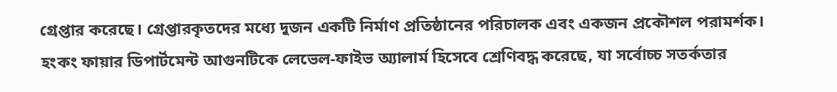গ্রেপ্তার করেছে। গ্রেপ্তারকৃতদের মধ্যে দুজন একটি নির্মাণ প্রতিষ্ঠানের পরিচালক এবং একজন প্রকৌশল পরামর্শক।
হংকং ফায়ার ডিপার্টমেন্ট আগুনটিকে লেভেল-ফাইভ অ্যালার্ম হিসেবে শ্রেণিবদ্ধ করেছে, যা সর্বোচ্চ সতর্কতার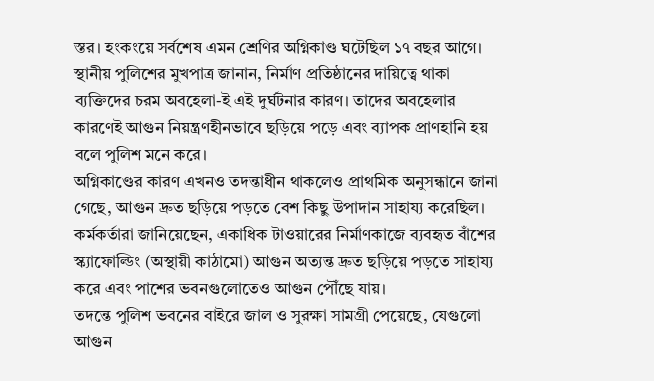স্তর। হংকংয়ে সর্বশেষ এমন শ্রেণির অগ্নিকাণ্ড ঘটেছিল ১৭ বছর আগে।
স্থানীয় পুলিশের মুখপাত্র জানান, নির্মাণ প্রতিষ্ঠানের দায়িত্বে থাকা ব্যক্তিদের চরম অবহেলা-ই এই দুর্ঘটনার কারণ। তাদের অবহেলার কারণেই আগুন নিয়ন্ত্রণহীনভাবে ছড়িয়ে পড়ে এবং ব্যাপক প্রাণহানি হয় বলে পুলিশ মনে করে।
অগ্নিকাণ্ডের কারণ এখনও তদন্তাধীন থাকলেও প্রাথমিক অনুসন্ধানে জানা গেছে, আগুন দ্রুত ছড়িয়ে পড়তে বেশ কিছু উপাদান সাহায্য করেছিল।
কর্মকর্তারা জানিয়েছেন, একাধিক টাওয়ারের নির্মাণকাজে ব্যবহৃত বাঁশের স্ক্যাফোল্ডিং (অস্থায়ী কাঠামো) আগুন অত্যন্ত দ্রুত ছড়িয়ে পড়তে সাহায্য করে এবং পাশের ভবনগুলোতেও আগুন পৌঁছে যায়।
তদন্তে পুলিশ ভবনের বাইরে জাল ও সুরক্ষা সামগ্রী পেয়েছে, যেগুলো আগুন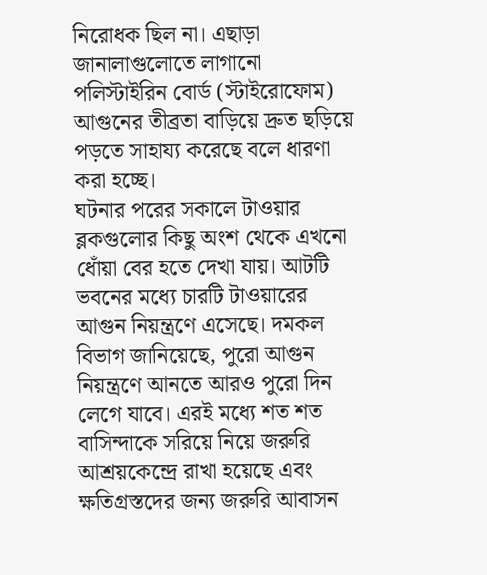নিরোধক ছিল না। এছাড়া জানালাগুলোতে লাগানো পলিস্টাইরিন বোর্ড (স্টাইরোফোম) আগুনের তীব্রতা বাড়িয়ে দ্রুত ছড়িয়ে পড়তে সাহায্য করেছে বলে ধারণা করা হচ্ছে।
ঘটনার পরের সকালে টাওয়ার ব্লকগুলোর কিছু অংশ থেকে এখনো ধোঁয়া বের হতে দেখা যায়। আটটি ভবনের মধ্যে চারটি টাওয়ারের আগুন নিয়ন্ত্রণে এসেছে। দমকল বিভাগ জানিয়েছে, পুরো আগুন নিয়ন্ত্রণে আনতে আরও পুরো দিন লেগে যাবে। এরই মধ্যে শত শত বাসিন্দাকে সরিয়ে নিয়ে জরুরি আশ্রয়কেন্দ্রে রাখা হয়েছে এবং ক্ষতিগ্রস্তদের জন্য জরুরি আবাসন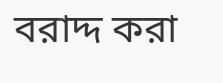বরাদ্দ করা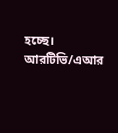হচ্ছে।
আরটিভি/এআর